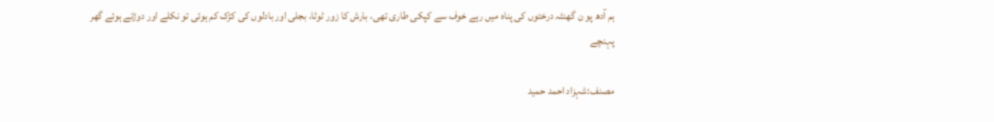ہم آدھ پو ن گھنٹہ درختوں کی پناہ میں رہے خوف سے کپکی طاری تھی، بارش کا زور ٹوٹا، بجلی اور بادلوں کی کڑک کم ہوئی تو نکلے اور دوڑتے ہوئے گھر پہنچے

مصنف:شہزاد احمد حمید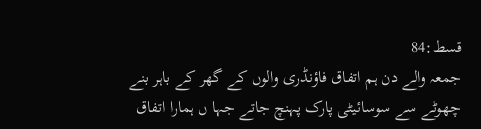قسط:84
جمعہ والے دن ہم اتفاق فاؤنڈری والوں کے گھر کے باہر بنے چھوٹے سے سوسائیٹی پارک پہنچ جاتے جہا ں ہمارا اتفاق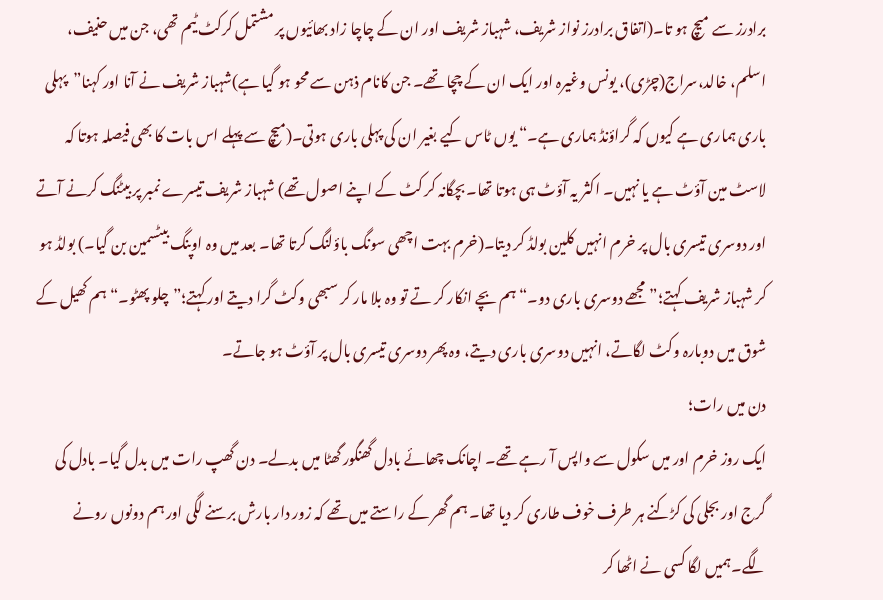برادرز سے میچ ہو تا۔(اتفاق برادرز نواز شریف، شہباز شریف اور ان کے چاچا زاد بھائیوں پر مشتمل کرکٹ ٹیم تھی، جن میں حنیف، اسلم، خالد،سراج(چڑی)، یونس وغیرہ اور ایک ان کے چچا تھے۔ جن کانام ذہن سے محو ہو گیا ہے)شہباز شریف نے آنا اور کہنا”پہلی باری ہماری ہے کیوں کہ گراؤنڈ ہماری ہے۔“ یوں ٹاس کیے بغیر ان کی پہلی باری ہوتی۔(میچ سے پہلے اس بات کا بھی فیصلہ ہوتا کہ لاسٹ مین آؤٹ ہے یا نہیں۔ اکثر یہ آؤٹ ہی ہوتا تھا۔ بچگانہ کر کٹ کے اپنے اصول تھے) شہباز شریف تیسرے نمبر پر بیٹنگ کرنے آتے اور دوسری تیسری بال پر خرم انہیں کلین بولڈ کر دیتا۔(خرم بہت اچھی سونگ باؤلنگ کرتا تھا۔ بعد میں وہ اوپنگ بیٹسمین بن گیا۔) بولڈ ہو کر شہباز شریف کہتے؛”مجھے دوسری باری دو۔“ ہم بچے انکار کر تے تو وہ بلا مار کر سبھی وکٹ گرا دیتے اور کہتے؛”چلو پھٹو۔“ ہم کھیل کے شوق میں دوبارہ وکٹ لگاتے، انہیں دوسری باری دیتے، وہ پھر دوسری تیسری بال پر آؤٹ ہو جاتے۔
دن میں رات؛
ایک روز خرم اور میں سکول سے واپس آ رہے تھے۔ اچانک چھائے بادل گھنگور گھٹا میں بدلے۔ دن گھپ رات میں بدل گیا۔ بادل کی گرج اور بجلی کی کڑکنے ہر طرف خوف طاری کر دیا تھا۔ ہم گھر کے راستے میں تھے کہ زور دار بارش برسنے لگی اور ہم دونوں رونے لگے۔ہمیں لگا کسی نے اٹھا کر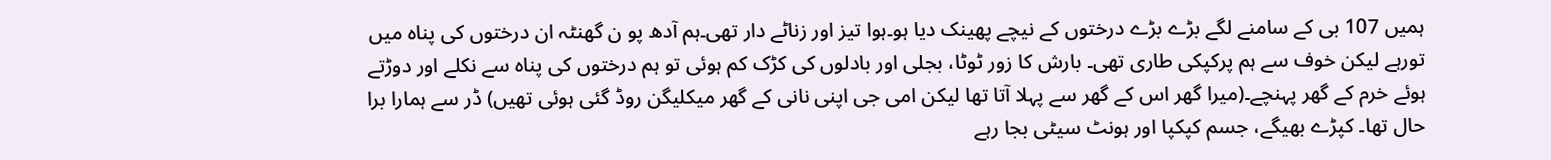ہمیں 107 بی کے سامنے لگے بڑے بڑے درختوں کے نیچے پھینک دیا ہو۔ہوا تیز اور زناٹے دار تھی۔ہم آدھ پو ن گھنٹہ ان درختوں کی پناہ میں تورہے لیکن خوف سے ہم پرکپکی طاری تھی۔ بارش کا زور ٹوٹا، بجلی اور بادلوں کی کڑک کم ہوئی تو ہم درختوں کی پناہ سے نکلے اور دوڑتے ہوئے خرم کے گھر پہنچے۔(میرا گھر اس کے گھر سے پہلا آتا تھا لیکن امی جی اپنی نانی کے گھر میکلیگن روڈ گئی ہوئی تھیں) ڈر سے ہمارا برا حال تھا۔ کپڑے بھیگے، جسم کپکپا اور ہونٹ سیٹی بجا رہے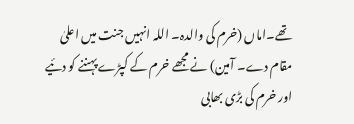تھے۔اماں (خرم کی والدہ۔ اللہ انہیں جنت میں اعلیٰ مقام دے۔ آمین) نے مجھے خرم کے کپڑے پہننے کو دئیے اور خرم کی بڑی بھابی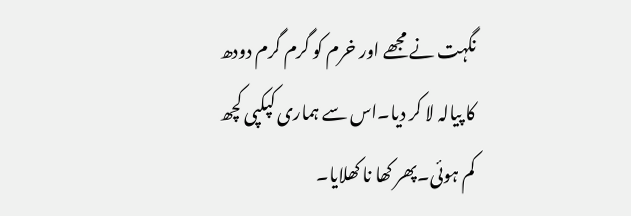نگہت نے مجھے اور خرم کو گرم گرم دودھ کا پیالہ لا کر دیا۔اس سے ہماری کپکپی کچھ کم ہوئی۔پھر کھا نا کھلایا۔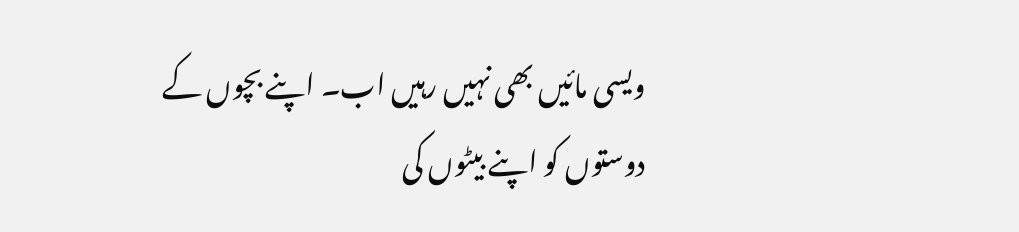ویسی مائیں بھی نہیں رہیں اب۔ اپنے بچوں کے دوستوں کو اپنے بیٹوں کی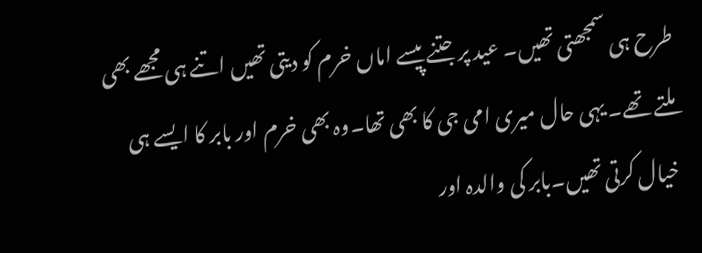طرح ہی سمجھتی تھیں۔ عید پر جتنے پیسے اماں خرم کو دیتی تھیں اتنے ہی مجھے بھی ملتے تھے۔ یہی حال میری امی جی کا بھی تھا۔وہ بھی خرم اور بابر کا ایسے ہی خیال کرتی تھیں۔بابر کی والدہ اور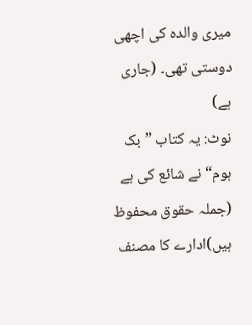میری والدہ کی اچھی دوستی تھی۔ (جاری ہے)
نوٹ: یہ کتاب ”بک ہوم“ نے شائع کی ہے (جملہ حقوق محفوظ ہیں)ادارے کا مصنف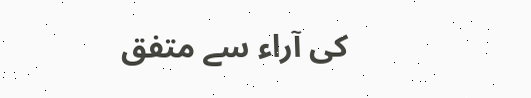کی آراء سے متفق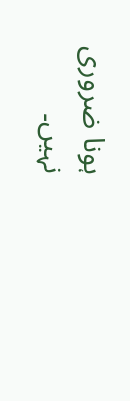ہونا ضروری نہیں۔